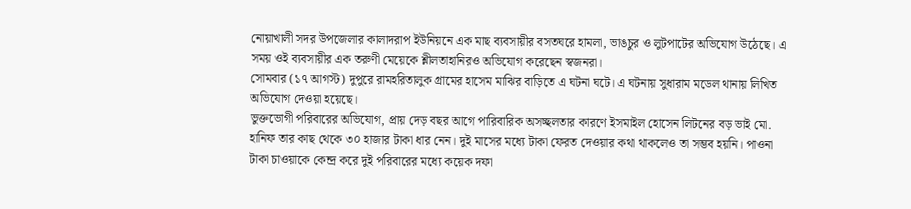নোয়াখালী সদর উপজেলার কালাদরাপ ইউনিয়নে এক মাছ ব্যবসায়ীর বসতঘরে হামলা, ভাঙচুর ও লুটপাটের অভিযোগ উঠেছে। এ সময় ওই ব্যবসায়ীর এক তরুণী মেয়েকে শ্লীলতাহানিরও অভিযোগ করেছেন স্বজনরা।
সোমবার (১৭ আগস্ট) দুপুরে রামহরিতালুক গ্রামের হাসেম মাঝির বাড়িতে এ ঘটনা ঘটে। এ ঘটনায় সুধারাম মডেল থানায় লিখিত অভিযোগ দেওয়া হয়েছে।
ভুক্তভোগী পরিবারের অভিযোগ, প্রায় দেড় বছর আগে পারিবারিক অসচ্ছলতার কারণে ইসমাইল হোসেন লিটনের বড় ভাই মো. হানিফ তার কাছ থেকে ৩০ হাজার টাকা ধার নেন। দুই মাসের মধ্যে টাকা ফেরত দেওয়ার কথা থাকলেও তা সম্ভব হয়নি। পাওনা টাকা চাওয়াকে কেন্দ্র করে দুই পরিবারের মধ্যে কয়েক দফা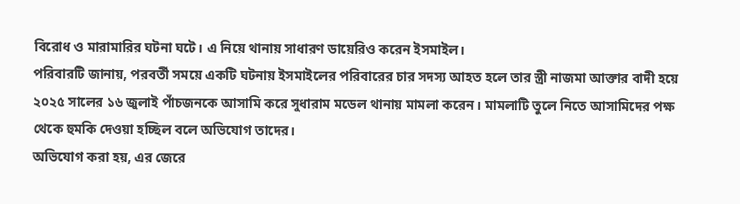বিরোধ ও মারামারির ঘটনা ঘটে। এ নিয়ে থানায় সাধারণ ডায়েরিও করেন ইসমাইল।
পরিবারটি জানায়, পরবর্তী সময়ে একটি ঘটনায় ইসমাইলের পরিবারের চার সদস্য আহত হলে তার স্ত্রী নাজমা আক্তার বাদী হয়ে ২০২৫ সালের ১৬ জুলাই পাঁচজনকে আসামি করে সুধারাম মডেল থানায় মামলা করেন। মামলাটি তুলে নিতে আসামিদের পক্ষ থেকে হুমকি দেওয়া হচ্ছিল বলে অভিযোগ তাদের।
অভিযোগ করা হয়, এর জেরে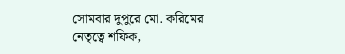সোমবার দুপুরে মো. করিমের নেতৃত্বে শফিক,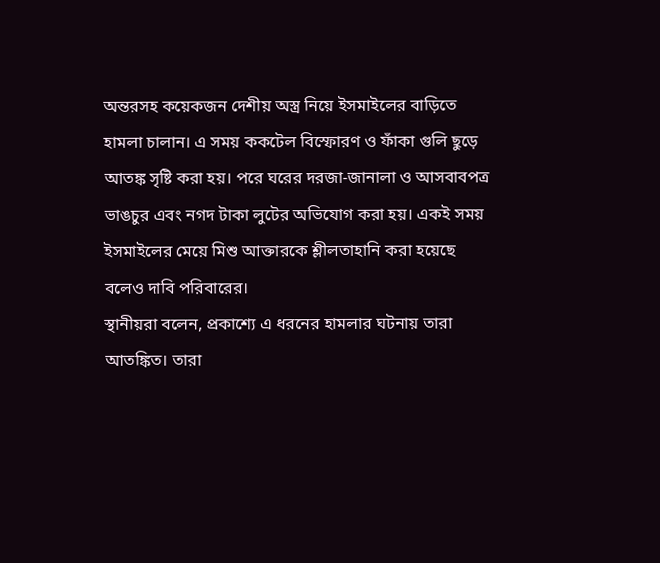অন্তরসহ কয়েকজন দেশীয় অস্ত্র নিয়ে ইসমাইলের বাড়িতে হামলা চালান। এ সময় ককটেল বিস্ফোরণ ও ফাঁকা গুলি ছুড়ে আতঙ্ক সৃষ্টি করা হয়। পরে ঘরের দরজা-জানালা ও আসবাবপত্র ভাঙচুর এবং নগদ টাকা লুটের অভিযোগ করা হয়। একই সময় ইসমাইলের মেয়ে মিশু আক্তারকে শ্লীলতাহানি করা হয়েছে বলেও দাবি পরিবারের।
স্থানীয়রা বলেন, প্রকাশ্যে এ ধরনের হামলার ঘটনায় তারা আতঙ্কিত। তারা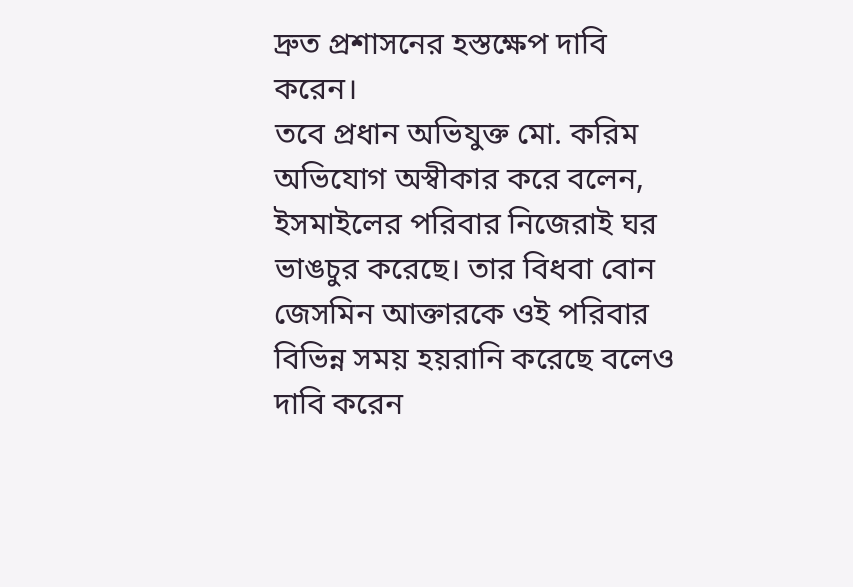দ্রুত প্রশাসনের হস্তক্ষেপ দাবি করেন।
তবে প্রধান অভিযুক্ত মো. করিম অভিযোগ অস্বীকার করে বলেন, ইসমাইলের পরিবার নিজেরাই ঘর ভাঙচুর করেছে। তার বিধবা বোন জেসমিন আক্তারকে ওই পরিবার বিভিন্ন সময় হয়রানি করেছে বলেও দাবি করেন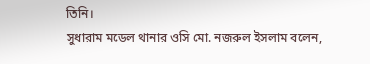তিনি।
সুধারাম মডেল থানার ওসি মো. নজরুল ইসলাম বলেন,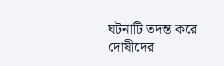ঘটনাটি তদন্ত করে দোষীদের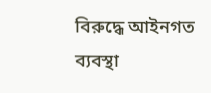বিরুদ্ধে আইনগত ব্যবস্থা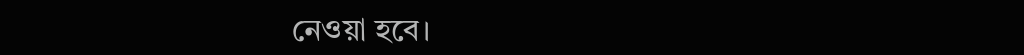নেওয়া হবে।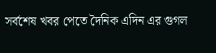সর্বশেষ খবর পেতে দৈনিক এদিন এর গুগল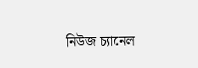নিউজ চ্যানেল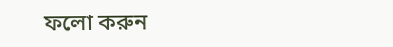ফলো করুন